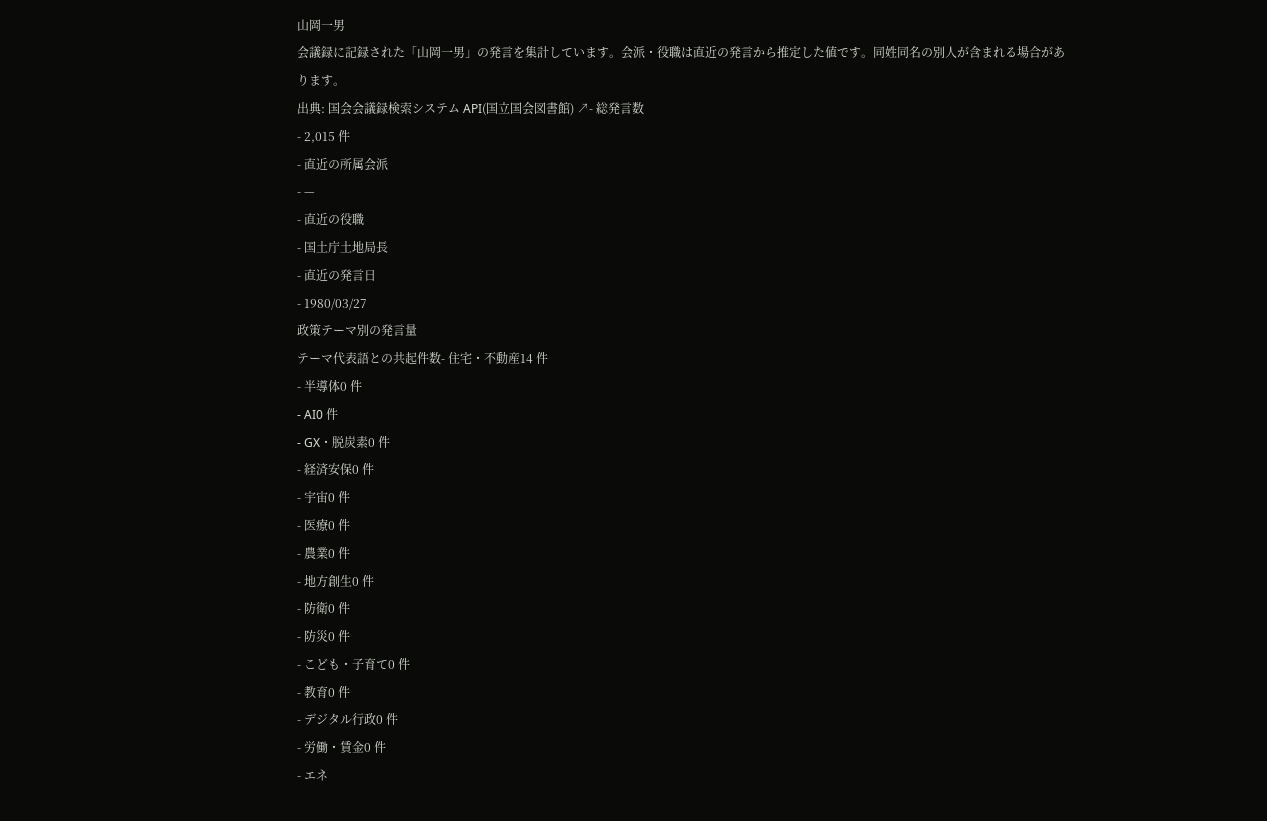山岡一男
会議録に記録された「山岡一男」の発言を集計しています。会派・役職は直近の発言から推定した値です。同姓同名の別人が含まれる場合があります。
出典: 国会会議録検索システム API(国立国会図書館) ↗- 総発言数
- 2,015 件
- 直近の所属会派
- —
- 直近の役職
- 国土庁土地局長
- 直近の発言日
- 1980/03/27
政策テーマ別の発言量
テーマ代表語との共起件数- 住宅・不動産14 件
- 半導体0 件
- AI0 件
- GX・脱炭素0 件
- 経済安保0 件
- 宇宙0 件
- 医療0 件
- 農業0 件
- 地方創生0 件
- 防衛0 件
- 防災0 件
- こども・子育て0 件
- 教育0 件
- デジタル行政0 件
- 労働・賃金0 件
- エネ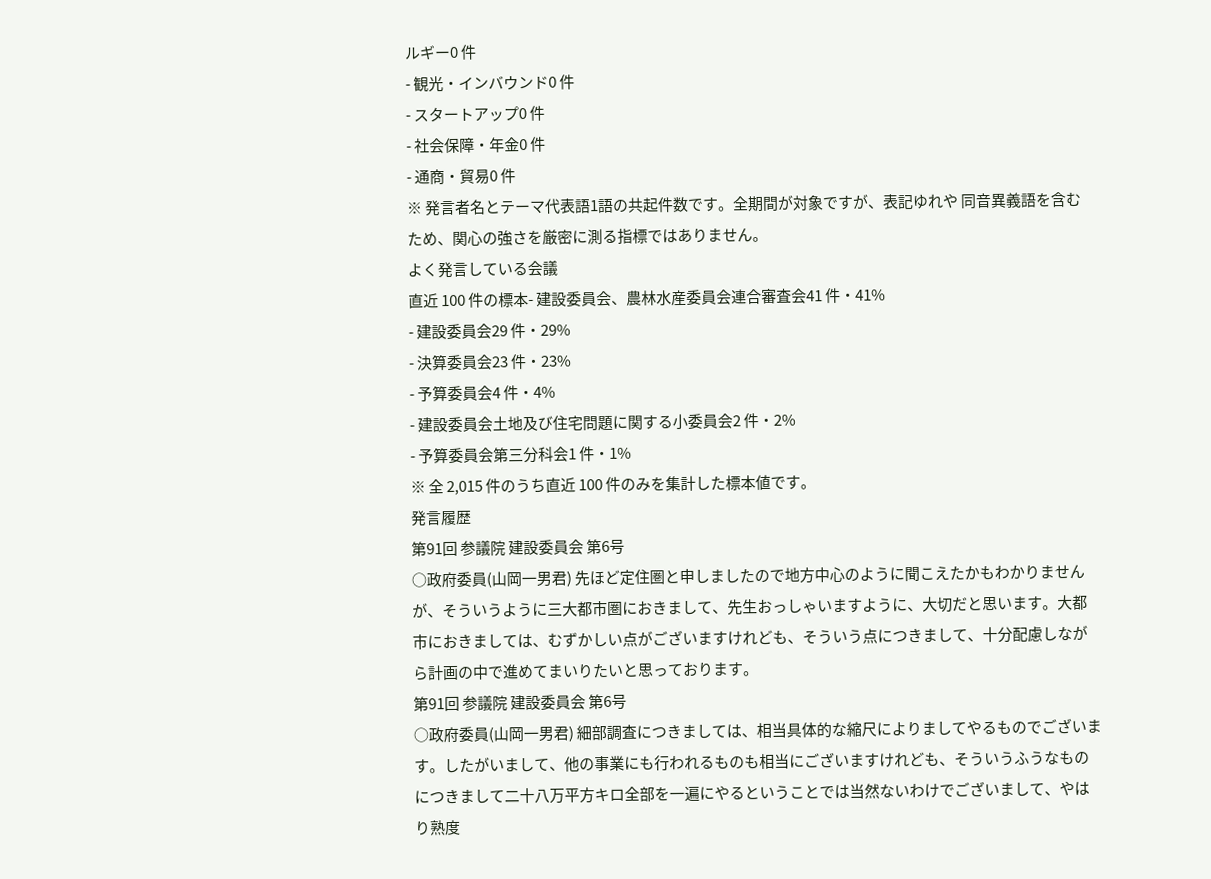ルギー0 件
- 観光・インバウンド0 件
- スタートアップ0 件
- 社会保障・年金0 件
- 通商・貿易0 件
※ 発言者名とテーマ代表語1語の共起件数です。全期間が対象ですが、表記ゆれや 同音異義語を含むため、関心の強さを厳密に測る指標ではありません。
よく発言している会議
直近 100 件の標本- 建設委員会、農林水産委員会連合審査会41 件・41%
- 建設委員会29 件・29%
- 決算委員会23 件・23%
- 予算委員会4 件・4%
- 建設委員会土地及び住宅問題に関する小委員会2 件・2%
- 予算委員会第三分科会1 件・1%
※ 全 2,015 件のうち直近 100 件のみを集計した標本値です。
発言履歴
第91回 参議院 建設委員会 第6号
○政府委員(山岡一男君) 先ほど定住圏と申しましたので地方中心のように聞こえたかもわかりませんが、そういうように三大都市圏におきまして、先生おっしゃいますように、大切だと思います。大都市におきましては、むずかしい点がございますけれども、そういう点につきまして、十分配慮しながら計画の中で進めてまいりたいと思っております。
第91回 参議院 建設委員会 第6号
○政府委員(山岡一男君) 細部調査につきましては、相当具体的な縮尺によりましてやるものでございます。したがいまして、他の事業にも行われるものも相当にございますけれども、そういうふうなものにつきまして二十八万平方キロ全部を一遍にやるということでは当然ないわけでございまして、やはり熟度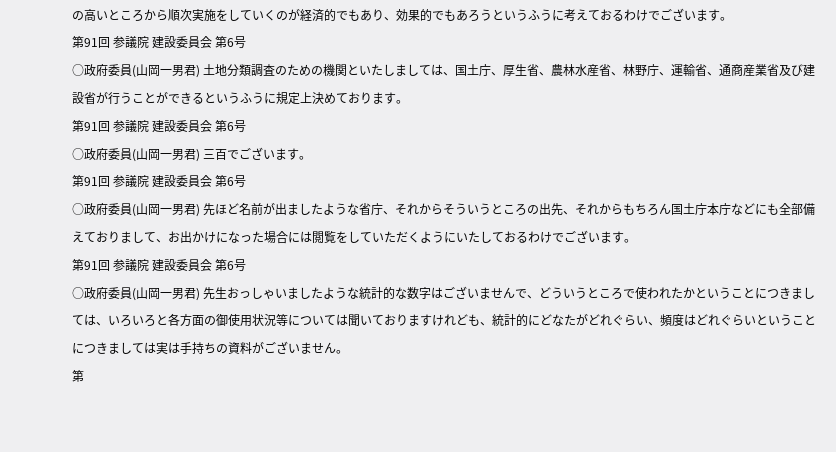の高いところから順次実施をしていくのが経済的でもあり、効果的でもあろうというふうに考えておるわけでございます。
第91回 参議院 建設委員会 第6号
○政府委員(山岡一男君) 土地分類調査のための機関といたしましては、国土庁、厚生省、農林水産省、林野庁、運輸省、通商産業省及び建設省が行うことができるというふうに規定上決めております。
第91回 参議院 建設委員会 第6号
○政府委員(山岡一男君) 三百でございます。
第91回 参議院 建設委員会 第6号
○政府委員(山岡一男君) 先ほど名前が出ましたような省庁、それからそういうところの出先、それからもちろん国土庁本庁などにも全部備えておりまして、お出かけになった場合には閲覧をしていただくようにいたしておるわけでございます。
第91回 参議院 建設委員会 第6号
○政府委員(山岡一男君) 先生おっしゃいましたような統計的な数字はございませんで、どういうところで使われたかということにつきましては、いろいろと各方面の御使用状況等については聞いておりますけれども、統計的にどなたがどれぐらい、頻度はどれぐらいということにつきましては実は手持ちの資料がございません。
第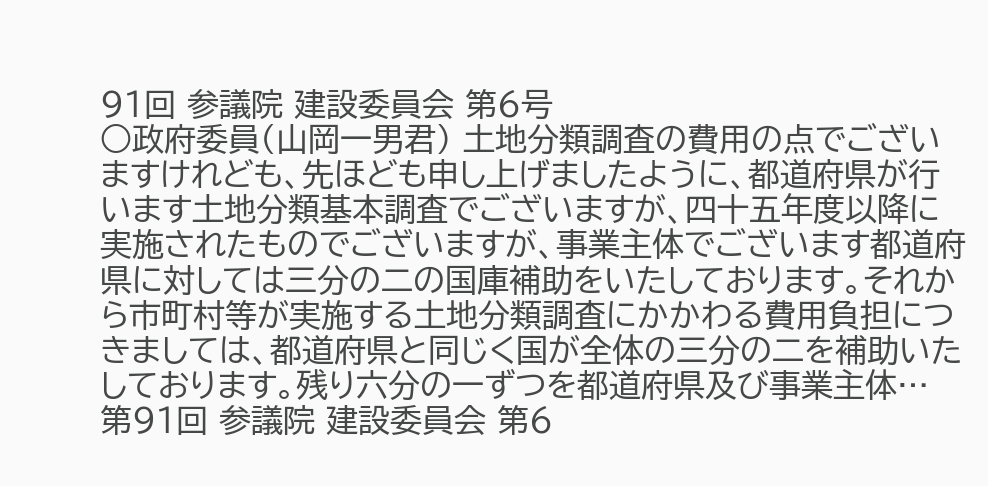91回 参議院 建設委員会 第6号
○政府委員(山岡一男君) 土地分類調査の費用の点でございますけれども、先ほども申し上げましたように、都道府県が行います土地分類基本調査でございますが、四十五年度以降に実施されたものでございますが、事業主体でございます都道府県に対しては三分の二の国庫補助をいたしております。それから市町村等が実施する土地分類調査にかかわる費用負担につきましては、都道府県と同じく国が全体の三分の二を補助いたしております。残り六分の一ずつを都道府県及び事業主体…
第91回 参議院 建設委員会 第6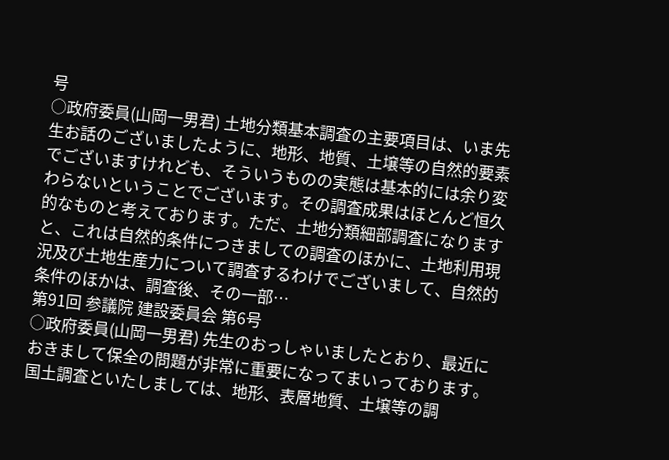号
○政府委員(山岡一男君) 土地分類基本調査の主要項目は、いま先生お話のございましたように、地形、地質、土壌等の自然的要素でございますけれども、そういうものの実態は基本的には余り変わらないということでございます。その調査成果はほとんど恒久的なものと考えております。ただ、土地分類細部調査になりますと、これは自然的条件につきましての調査のほかに、土地利用現況及び土地生産力について調査するわけでございまして、自然的条件のほかは、調査後、その一部…
第91回 参議院 建設委員会 第6号
○政府委員(山岡一男君) 先生のおっしゃいましたとおり、最近におきまして保全の問題が非常に重要になってまいっております。国土調査といたしましては、地形、表層地質、土壌等の調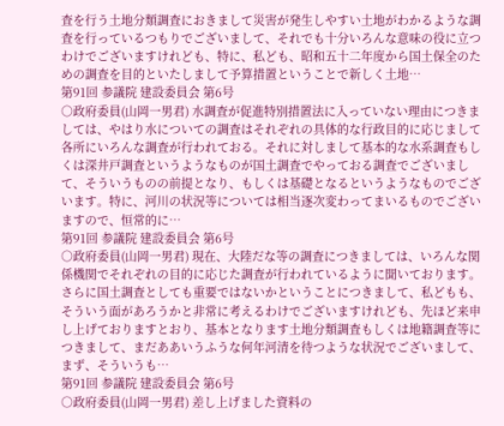査を行う土地分類調査におきまして災害が発生しやすい土地がわかるような調査を行っているつもりでございまして、それでも十分いろんな意味の役に立つわけでございますけれども、特に、私ども、昭和五十二年度から国土保全のための調査を目的といたしまして予算措置ということで新しく土地…
第91回 参議院 建設委員会 第6号
○政府委員(山岡一男君) 水調査が促進特別措置法に入っていない理由につきましては、やはり水についての調査はそれぞれの具体的な行政目的に応じまして各所にいろんな調査が行われておる。それに対しまして基本的な水系調査もしくは深井戸調査というようなものが国土調査でやっておる調査でございまして、そういうものの前提となり、もしくは基礎となるというようなものでございます。特に、河川の状況等については相当逐次変わってまいるものでございますので、恒常的に…
第91回 参議院 建設委員会 第6号
○政府委員(山岡一男君) 現在、大陸だな等の調査につきましては、いろんな関係機関でそれぞれの目的に応じた調査が行われているように聞いております。さらに国土調査としても重要ではないかということにつきまして、私どもも、そういう面があろうかと非常に考えるわけでございますけれども、先ほど来申し上げておりますとおり、基本となります土地分類調査もしくは地籍調査等につきまして、まだああいうふうな何年河清を待つような状況でございまして、まず、そういうも…
第91回 参議院 建設委員会 第6号
○政府委員(山岡一男君) 差し上げました資料の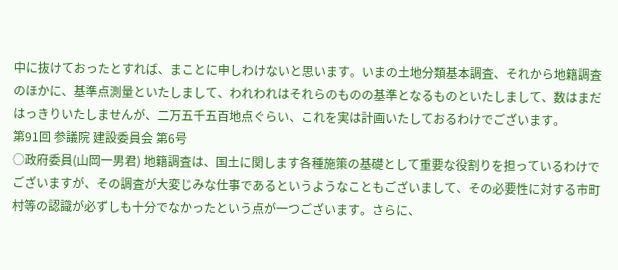中に抜けておったとすれば、まことに申しわけないと思います。いまの土地分類基本調査、それから地籍調査のほかに、基準点測量といたしまして、われわれはそれらのものの基準となるものといたしまして、数はまだはっきりいたしませんが、二万五千五百地点ぐらい、これを実は計画いたしておるわけでございます。
第91回 参議院 建設委員会 第6号
○政府委員(山岡一男君) 地籍調査は、国土に関します各種施策の基礎として重要な役割りを担っているわけでございますが、その調査が大変じみな仕事であるというようなこともございまして、その必要性に対する市町村等の認識が必ずしも十分でなかったという点が一つございます。さらに、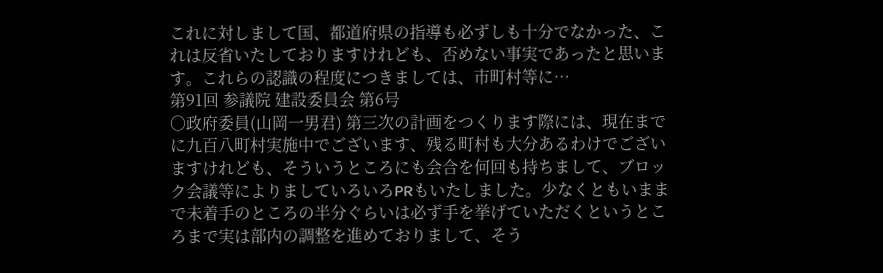これに対しまして国、都道府県の指導も必ずしも十分でなかった、これは反省いたしておりますけれども、否めない事実であったと思います。これらの認識の程度につきましては、市町村等に…
第91回 参議院 建設委員会 第6号
○政府委員(山岡一男君) 第三次の計画をつくります際には、現在までに九百八町村実施中でございます、残る町村も大分あるわけでございますけれども、そういうところにも会合を何回も持ちまして、ブロック会議等によりましていろいろPRもいたしました。少なくともいままで未着手のところの半分ぐらいは必ず手を挙げていただくというところまで実は部内の調整を進めておりまして、そう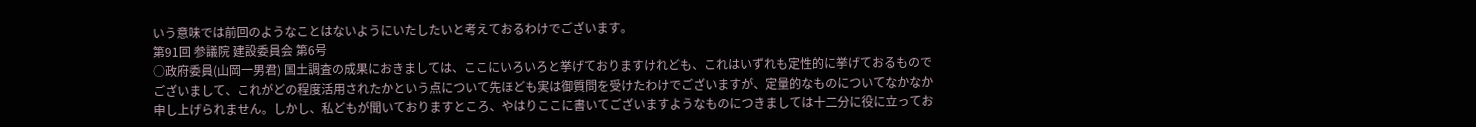いう意味では前回のようなことはないようにいたしたいと考えておるわけでございます。
第91回 参議院 建設委員会 第6号
○政府委員(山岡一男君) 国土調査の成果におきましては、ここにいろいろと挙げておりますけれども、これはいずれも定性的に挙げておるものでございまして、これがどの程度活用されたかという点について先ほども実は御質問を受けたわけでございますが、定量的なものについてなかなか申し上げられません。しかし、私どもが聞いておりますところ、やはりここに書いてございますようなものにつきましては十二分に役に立ってお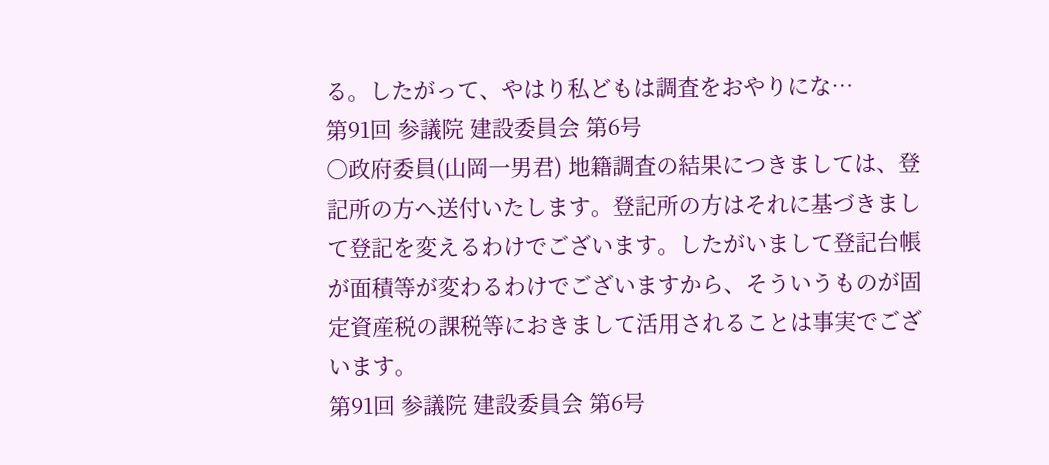る。したがって、やはり私どもは調査をおやりにな…
第91回 参議院 建設委員会 第6号
○政府委員(山岡一男君) 地籍調査の結果につきましては、登記所の方へ送付いたします。登記所の方はそれに基づきまして登記を変えるわけでございます。したがいまして登記台帳が面積等が変わるわけでございますから、そういうものが固定資産税の課税等におきまして活用されることは事実でございます。
第91回 参議院 建設委員会 第6号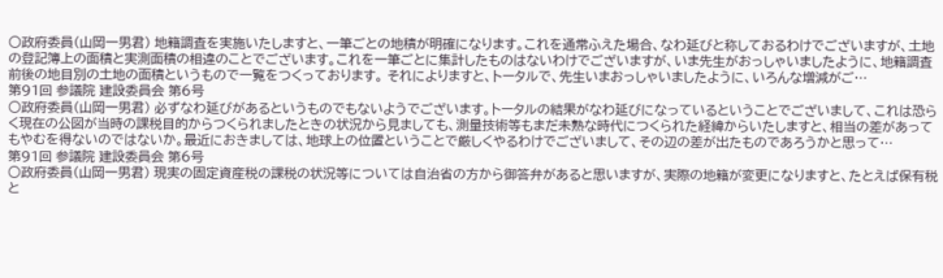○政府委員(山岡一男君) 地籍調査を実施いたしますと、一筆ごとの地積が明確になります。これを通常ふえた場合、なわ延びと称しておるわけでございますが、土地の登記簿上の面積と実測面積の相違のことでございます。これを一筆ごとに集計したものはないわけでございますが、いま先生がおっしゃいましたように、地籍調査前後の地目別の土地の面積というもので一覧をつくっております。 それによりますと、トータルで、先生いまおっしゃいましたように、いろんな増減がご…
第91回 参議院 建設委員会 第6号
○政府委員(山岡一男君) 必ずなわ延びがあるというものでもないようでございます。トータルの結果がなわ延びになっているということでございまして、これは恐らく現在の公図が当時の課税目的からつくられましたときの状況から見ましても、測量技術等もまだ未熟な時代につくられた経緯からいたしますと、相当の差があってもやむを得ないのではないか。最近におきましては、地球上の位置ということで厳しくやるわけでございまして、その辺の差が出たものであろうかと思って…
第91回 参議院 建設委員会 第6号
○政府委員(山岡一男君) 現実の固定資産税の課税の状況等については自治省の方から御答弁があると思いますが、実際の地籍が変更になりますと、たとえば保有税と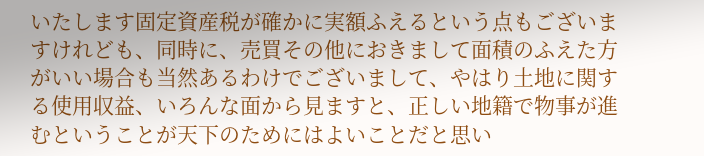いたします固定資産税が確かに実額ふえるという点もございますけれども、同時に、売買その他におきまして面積のふえた方がいい場合も当然あるわけでございまして、やはり土地に関する使用収益、いろんな面から見ますと、正しい地籍で物事が進むということが天下のためにはよいことだと思い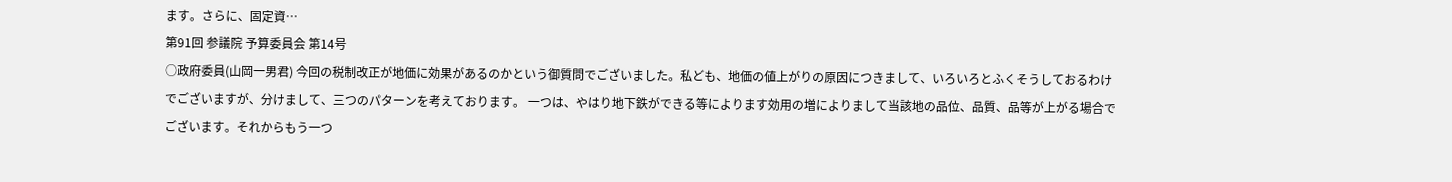ます。さらに、固定資…
第91回 参議院 予算委員会 第14号
○政府委員(山岡一男君) 今回の税制改正が地価に効果があるのかという御質問でございました。私ども、地価の値上がりの原因につきまして、いろいろとふくそうしておるわけでございますが、分けまして、三つのパターンを考えております。 一つは、やはり地下鉄ができる等によります効用の増によりまして当該地の品位、品質、品等が上がる場合でございます。それからもう一つ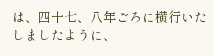は、四十七、八年ごろに横行いたしましたように、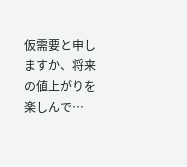仮需要と申しますか、将来の値上がりを楽しんで…